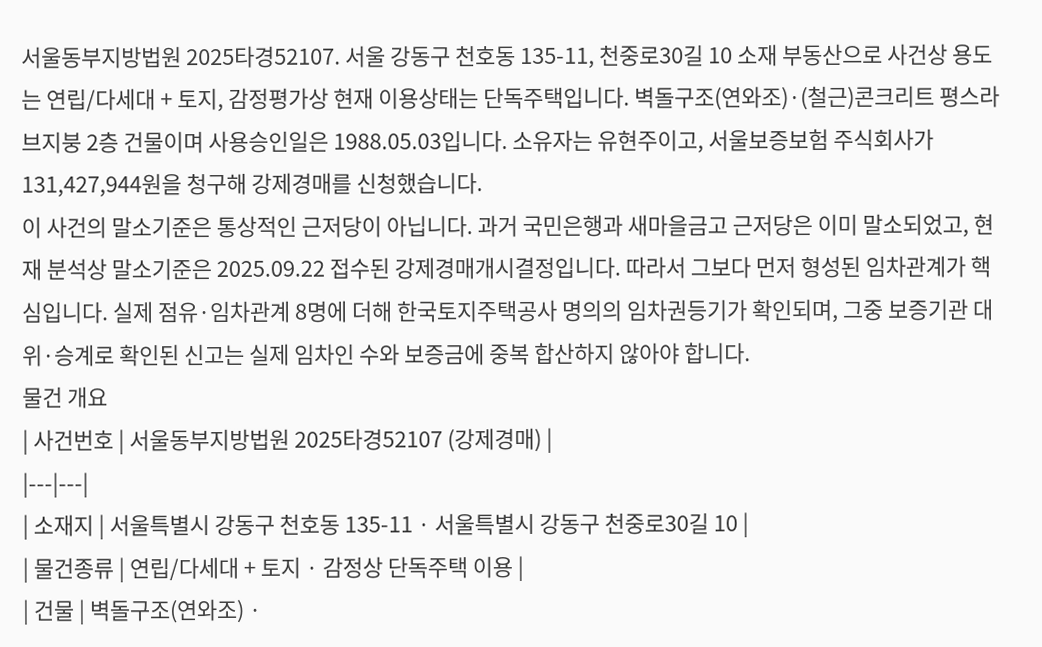서울동부지방법원 2025타경52107. 서울 강동구 천호동 135-11, 천중로30길 10 소재 부동산으로 사건상 용도는 연립/다세대 + 토지, 감정평가상 현재 이용상태는 단독주택입니다. 벽돌구조(연와조)·(철근)콘크리트 평스라브지붕 2층 건물이며 사용승인일은 1988.05.03입니다. 소유자는 유현주이고, 서울보증보험 주식회사가 131,427,944원을 청구해 강제경매를 신청했습니다.
이 사건의 말소기준은 통상적인 근저당이 아닙니다. 과거 국민은행과 새마을금고 근저당은 이미 말소되었고, 현재 분석상 말소기준은 2025.09.22 접수된 강제경매개시결정입니다. 따라서 그보다 먼저 형성된 임차관계가 핵심입니다. 실제 점유·임차관계 8명에 더해 한국토지주택공사 명의의 임차권등기가 확인되며, 그중 보증기관 대위·승계로 확인된 신고는 실제 임차인 수와 보증금에 중복 합산하지 않아야 합니다.
물건 개요
| 사건번호 | 서울동부지방법원 2025타경52107 (강제경매) |
|---|---|
| 소재지 | 서울특별시 강동구 천호동 135-11 · 서울특별시 강동구 천중로30길 10 |
| 물건종류 | 연립/다세대 + 토지 · 감정상 단독주택 이용 |
| 건물 | 벽돌구조(연와조) ·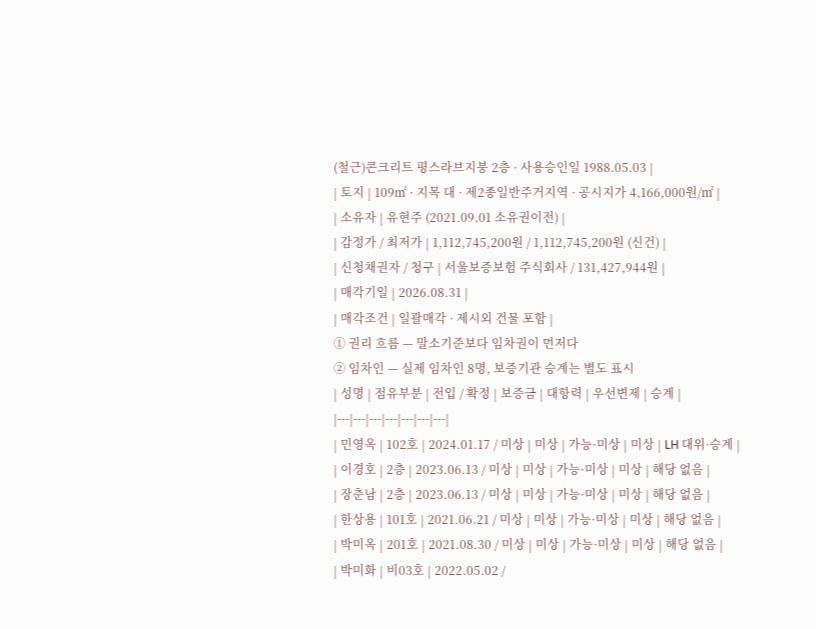(철근)콘크리트 평스라브지붕 2층 · 사용승인일 1988.05.03 |
| 토지 | 109㎡ · 지목 대 · 제2종일반주거지역 · 공시지가 4,166,000원/㎡ |
| 소유자 | 유현주 (2021.09.01 소유권이전) |
| 감정가 / 최저가 | 1,112,745,200원 / 1,112,745,200원 (신건) |
| 신청채권자 / 청구 | 서울보증보험 주식회사 / 131,427,944원 |
| 매각기일 | 2026.08.31 |
| 매각조건 | 일괄매각 · 제시외 건물 포함 |
① 권리 흐름 — 말소기준보다 임차권이 먼저다
② 임차인 — 실제 임차인 8명, 보증기관 승계는 별도 표시
| 성명 | 점유부분 | 전입 / 확정 | 보증금 | 대항력 | 우선변제 | 승계 |
|---|---|---|---|---|---|---|
| 민영옥 | 102호 | 2024.01.17 / 미상 | 미상 | 가능·미상 | 미상 | LH 대위·승계 |
| 이경호 | 2층 | 2023.06.13 / 미상 | 미상 | 가능·미상 | 미상 | 해당 없음 |
| 장춘남 | 2층 | 2023.06.13 / 미상 | 미상 | 가능·미상 | 미상 | 해당 없음 |
| 한상용 | 101호 | 2021.06.21 / 미상 | 미상 | 가능·미상 | 미상 | 해당 없음 |
| 박미옥 | 201호 | 2021.08.30 / 미상 | 미상 | 가능·미상 | 미상 | 해당 없음 |
| 박미화 | 비03호 | 2022.05.02 /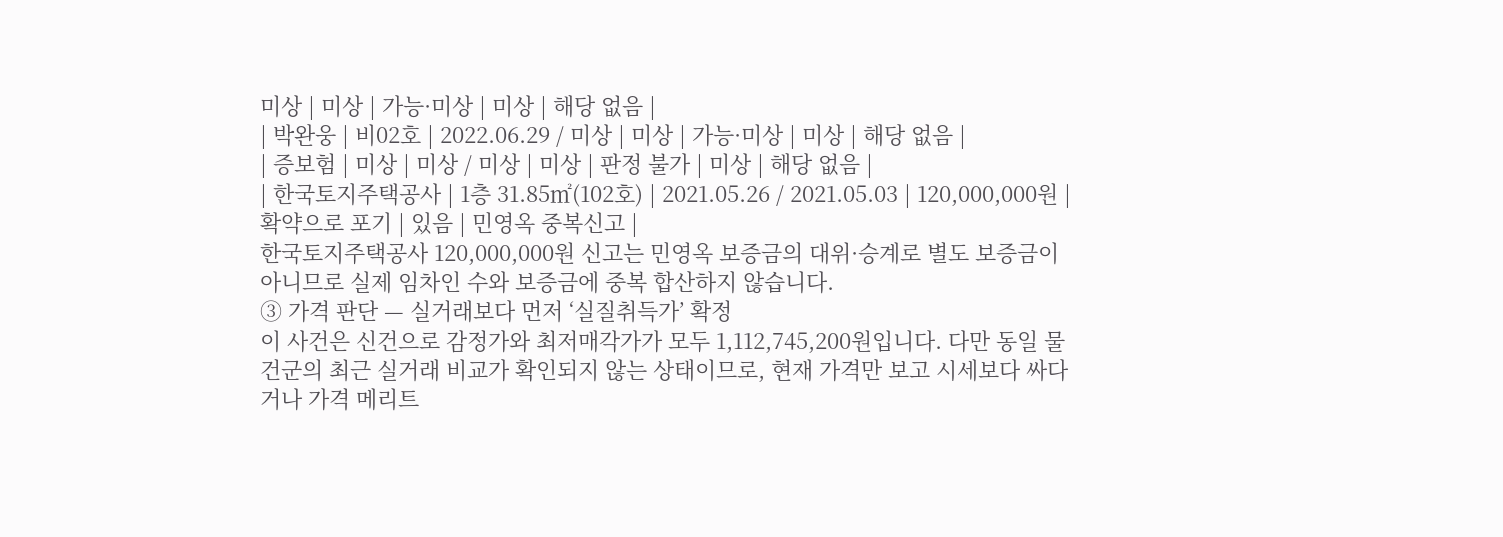미상 | 미상 | 가능·미상 | 미상 | 해당 없음 |
| 박완웅 | 비02호 | 2022.06.29 / 미상 | 미상 | 가능·미상 | 미상 | 해당 없음 |
| 증보험 | 미상 | 미상 / 미상 | 미상 | 판정 불가 | 미상 | 해당 없음 |
| 한국토지주택공사 | 1층 31.85㎡(102호) | 2021.05.26 / 2021.05.03 | 120,000,000원 | 확약으로 포기 | 있음 | 민영옥 중복신고 |
한국토지주택공사 120,000,000원 신고는 민영옥 보증금의 대위·승계로 별도 보증금이 아니므로 실제 임차인 수와 보증금에 중복 합산하지 않습니다.
③ 가격 판단 — 실거래보다 먼저 ‘실질취득가’ 확정
이 사건은 신건으로 감정가와 최저매각가가 모두 1,112,745,200원입니다. 다만 동일 물건군의 최근 실거래 비교가 확인되지 않는 상태이므로, 현재 가격만 보고 시세보다 싸다거나 가격 메리트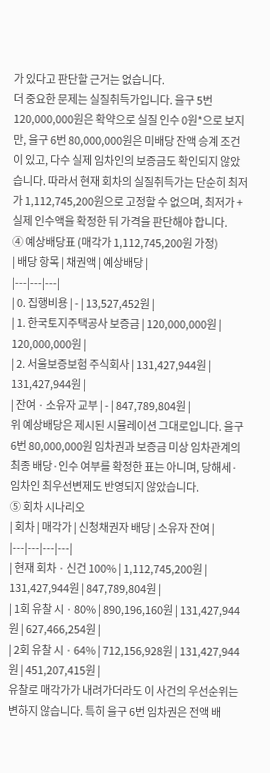가 있다고 판단할 근거는 없습니다.
더 중요한 문제는 실질취득가입니다. 을구 5번 120,000,000원은 확약으로 실질 인수 0원*으로 보지만, 을구 6번 80,000,000원은 미배당 잔액 승계 조건이 있고, 다수 실제 임차인의 보증금도 확인되지 않았습니다. 따라서 현재 회차의 실질취득가는 단순히 최저가 1,112,745,200원으로 고정할 수 없으며, 최저가 + 실제 인수액을 확정한 뒤 가격을 판단해야 합니다.
④ 예상배당표 (매각가 1,112,745,200원 가정)
| 배당 항목 | 채권액 | 예상배당 |
|---|---|---|
| 0. 집행비용 | - | 13,527,452원 |
| 1. 한국토지주택공사 보증금 | 120,000,000원 | 120,000,000원 |
| 2. 서울보증보험 주식회사 | 131,427,944원 | 131,427,944원 |
| 잔여 · 소유자 교부 | - | 847,789,804원 |
위 예상배당은 제시된 시뮬레이션 그대로입니다. 을구 6번 80,000,000원 임차권과 보증금 미상 임차관계의 최종 배당·인수 여부를 확정한 표는 아니며, 당해세·임차인 최우선변제도 반영되지 않았습니다.
⑤ 회차 시나리오
| 회차 | 매각가 | 신청채권자 배당 | 소유자 잔여 |
|---|---|---|---|
| 현재 회차 · 신건 100% | 1,112,745,200원 | 131,427,944원 | 847,789,804원 |
| 1회 유찰 시 · 80% | 890,196,160원 | 131,427,944원 | 627,466,254원 |
| 2회 유찰 시 · 64% | 712,156,928원 | 131,427,944원 | 451,207,415원 |
유찰로 매각가가 내려가더라도 이 사건의 우선순위는 변하지 않습니다. 특히 을구 6번 임차권은 전액 배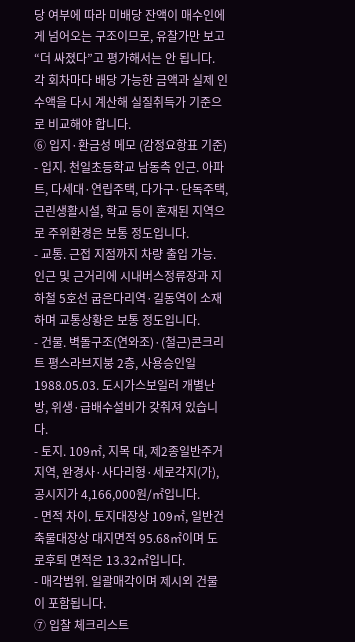당 여부에 따라 미배당 잔액이 매수인에게 넘어오는 구조이므로, 유찰가만 보고 “더 싸졌다”고 평가해서는 안 됩니다. 각 회차마다 배당 가능한 금액과 실제 인수액을 다시 계산해 실질취득가 기준으로 비교해야 합니다.
⑥ 입지·환금성 메모 (감정요항표 기준)
- 입지. 천일초등학교 남동측 인근. 아파트, 다세대·연립주택, 다가구·단독주택, 근린생활시설, 학교 등이 혼재된 지역으로 주위환경은 보통 정도입니다.
- 교통. 근접 지점까지 차량 출입 가능. 인근 및 근거리에 시내버스정류장과 지하철 5호선 굽은다리역·길동역이 소재하며 교통상황은 보통 정도입니다.
- 건물. 벽돌구조(연와조)·(철근)콘크리트 평스라브지붕 2층, 사용승인일 1988.05.03. 도시가스보일러 개별난방, 위생·급배수설비가 갖춰져 있습니다.
- 토지. 109㎡, 지목 대, 제2종일반주거지역, 완경사·사다리형·세로각지(가), 공시지가 4,166,000원/㎡입니다.
- 면적 차이. 토지대장상 109㎡, 일반건축물대장상 대지면적 95.68㎡이며 도로후퇴 면적은 13.32㎡입니다.
- 매각범위. 일괄매각이며 제시외 건물이 포함됩니다.
⑦ 입찰 체크리스트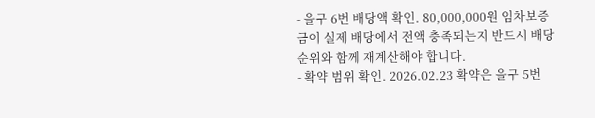- 을구 6번 배당액 확인. 80,000,000원 임차보증금이 실제 배당에서 전액 충족되는지 반드시 배당순위와 함께 재계산해야 합니다.
- 확약 범위 확인. 2026.02.23 확약은 을구 5번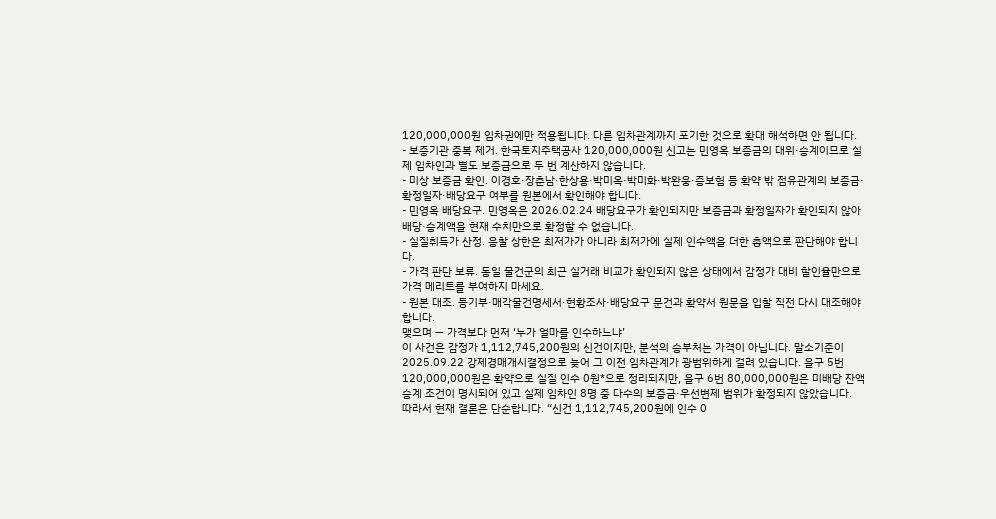120,000,000원 임차권에만 적용됩니다. 다른 임차관계까지 포기한 것으로 확대 해석하면 안 됩니다.
- 보증기관 중복 제거. 한국토지주택공사 120,000,000원 신고는 민영옥 보증금의 대위·승계이므로 실제 임차인과 별도 보증금으로 두 번 계산하지 않습니다.
- 미상 보증금 확인. 이경호·장춘남·한상용·박미옥·박미화·박완웅·증보험 등 확약 밖 점유관계의 보증금·확정일자·배당요구 여부를 원본에서 확인해야 합니다.
- 민영옥 배당요구. 민영옥은 2026.02.24 배당요구가 확인되지만 보증금과 확정일자가 확인되지 않아 배당·승계액을 현재 수치만으로 확정할 수 없습니다.
- 실질취득가 산정. 응찰 상한은 최저가가 아니라 최저가에 실제 인수액을 더한 총액으로 판단해야 합니다.
- 가격 판단 보류. 동일 물건군의 최근 실거래 비교가 확인되지 않은 상태에서 감정가 대비 할인율만으로 가격 메리트를 부여하지 마세요.
- 원본 대조. 등기부·매각물건명세서·현황조사·배당요구 문건과 확약서 원문을 입찰 직전 다시 대조해야 합니다.
맺으며 — 가격보다 먼저 ‘누가 얼마를 인수하느냐’
이 사건은 감정가 1,112,745,200원의 신건이지만, 분석의 승부처는 가격이 아닙니다. 말소기준이 2025.09.22 강제경매개시결정으로 늦어 그 이전 임차관계가 광범위하게 걸려 있습니다. 을구 5번 120,000,000원은 확약으로 실질 인수 0원*으로 정리되지만, 을구 6번 80,000,000원은 미배당 잔액 승계 조건이 명시되어 있고 실제 임차인 8명 중 다수의 보증금·우선변제 범위가 확정되지 않았습니다.
따라서 현재 결론은 단순합니다. “신건 1,112,745,200원에 인수 0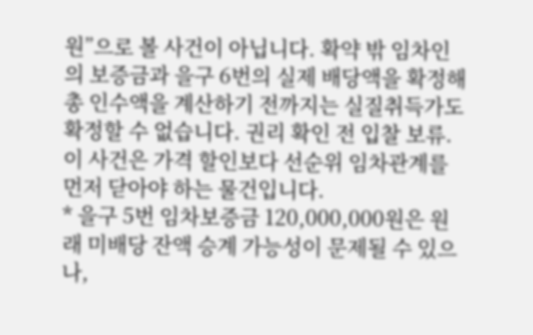원”으로 볼 사건이 아닙니다. 확약 밖 임차인의 보증금과 을구 6번의 실제 배당액을 확정해 총 인수액을 계산하기 전까지는 실질취득가도 확정할 수 없습니다. 권리 확인 전 입찰 보류. 이 사건은 가격 할인보다 선순위 임차관계를 먼저 닫아야 하는 물건입니다.
* 을구 5번 임차보증금 120,000,000원은 원래 미배당 잔액 승계 가능성이 문제될 수 있으나,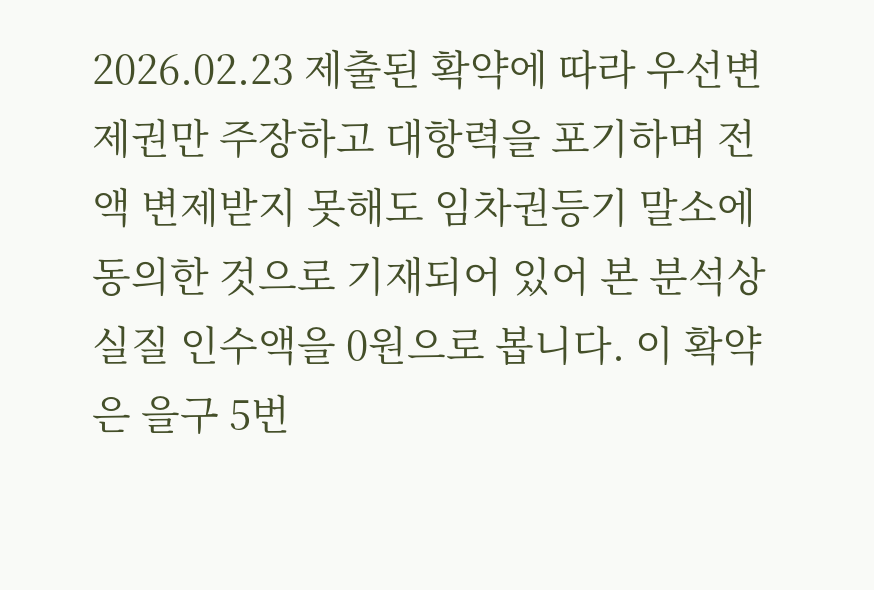2026.02.23 제출된 확약에 따라 우선변제권만 주장하고 대항력을 포기하며 전액 변제받지 못해도 임차권등기 말소에 동의한 것으로 기재되어 있어 본 분석상 실질 인수액을 0원으로 봅니다. 이 확약은 을구 5번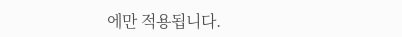에만 적용됩니다.